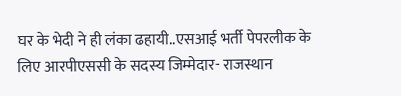घर के भेदी ने ही लंका ढहायी..एसआई भर्ती पेपरलीक के लिए आरपीएससी के सदस्य जिम्मेदार- राजस्थान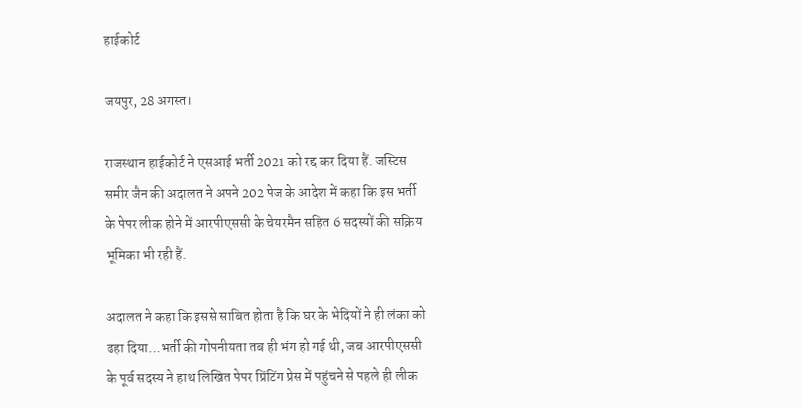हाईकोर्ट

जयपुर, 28 अगस्त।

राजस्थान हाईकोर्ट ने एसआई भर्ती 2021 को रद्द कर दिया हैं. जस्टिस समीर जैन की अदालत ने अपने 202 पेज के आदेश में कहा कि इस भर्ती के पेपर लीक होने में आरपीएससी के चेयरमैन सहित 6 सदस्यों की सक्रिय भूमिका भी रही हैं.

अदालत ने कहा कि इससे साबित होता है कि घर के भेदियों ने ही लंका को ढहा दिया…भर्ती की गोपनीयता तब ही भंग हो गई थी, जब आरपीएससी के पूर्व सदस्य ने हाथ लिखित पेपर प्रिंटिंग प्रेस में पहुंचने से पहले ही लीक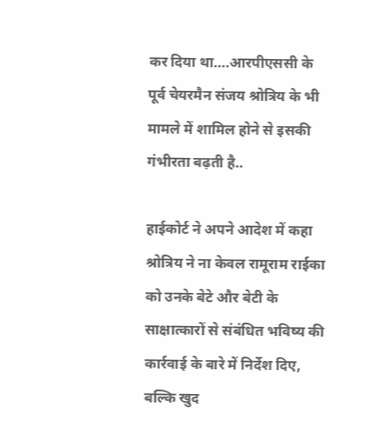कर दिया था….आरपीएससी के पूर्व चेयरमैन संजय श्रोत्रिय के भी मामले में शामिल होने से इसकी गंभीरता बढ़ती है..

हाईकोर्ट ने अपने आदेश में कहा श्रोत्रिय ने ना केवल रामूराम राईका को उनके बेटे और बेटी के साक्षात्कारों से संबंधित भविष्य की कार्रवाई के बारे में निर्देश दिए, बल्कि खुद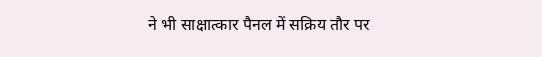ने भी साक्षात्कार पैनल में सक्रिय तौर पर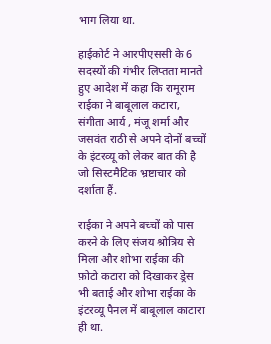भाग लिया था.

हाईकोर्ट ने आरपीएससी के 6 सदस्यों की गंभीर लिप्तता मानते हुए आदेश में कहा कि रामूराम राईका ने बाबूलाल कटारा, संगीता आर्य , मंजू शर्मा और जसवंत राठी से अपने दोनों बच्चों के इंटरव्यू को लेकर बात की है जो सिस्टमैटिक भ्रष्टाचार को दर्शाता हैं.

राईका ने अपने बच्चों को पास करने के लिए संजय श्रोत्रिय से मिला और शोभा राईका की फ़ोटो कटारा को दिखाकर ड्रेस भी बताई और शोभा राईका के इंटरव्यू पैनल में बाबूलाल काटारा ही था.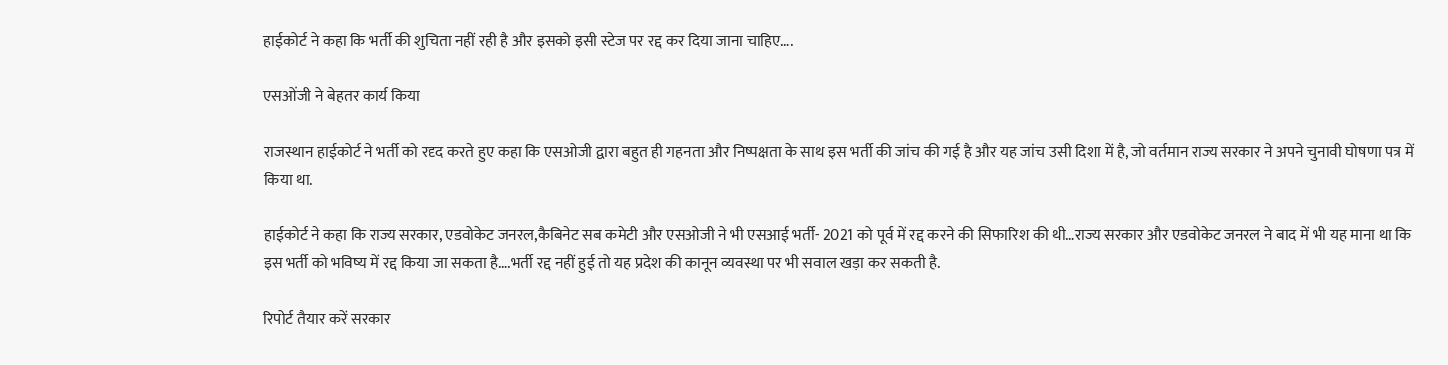हाईकोर्ट ने कहा कि भर्ती की शुचिता नहीं रही है और इसको इसी स्टेज पर रद्द कर दिया जाना चाहिए….

एसओंजी ने बेहतर कार्य किया

राजस्थान हाईकोर्ट ने भर्ती को रदृद करते हुए कहा कि एसओजी द्वारा बहुत ही गहनता और निष्पक्षता के साथ इस भर्ती की जांच की गई है और यह जांच उसी दिशा में है, जो वर्तमान राज्य सरकार ने अपने चुनावी घोषणा पत्र में किया था.

हाईकोर्ट ने कहा कि राज्य सरकार, एडवोकेट जनरल,कैबिनेट सब कमेटी और एसओजी ने भी एसआई भर्ती- 2021 को पूर्व में रद्द करने की सिफारिश की थी…राज्य सरकार और एडवोकेट जनरल ने बाद में भी यह माना था कि इस भर्ती को भविष्य में रद्द किया जा सकता है….भर्ती रद्द नहीं हुई तो यह प्रदेश की कानून व्यवस्था पर भी सवाल खड़ा कर सकती है.

रिपोर्ट तैयार करें सरकार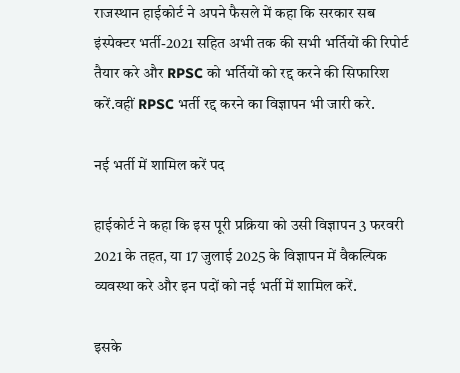राजस्थान हाईकोर्ट ने अपने फैसले में कहा कि सरकार सब इंस्पेक्टर भर्ती-2021 सहित अभी तक की सभी भर्तियों की रिपोर्ट तैयार करे और RPSC को भर्तियों को रद्द करने की सिफारिश करें.वहीं RPSC भर्ती रद्द करने का विज्ञापन भी जारी करे.

नई भर्ती में शामिल करें पद

हाईकोर्ट ने कहा कि इस पूरी प्रक्रिया को उसी विज्ञापन 3 फरवरी 2021 के तहत, या 17 जुलाई 2025 के विज्ञापन में वैकल्पिक व्यवस्था करे और इन पदों को नई भर्ती में शामिल करें.

इसके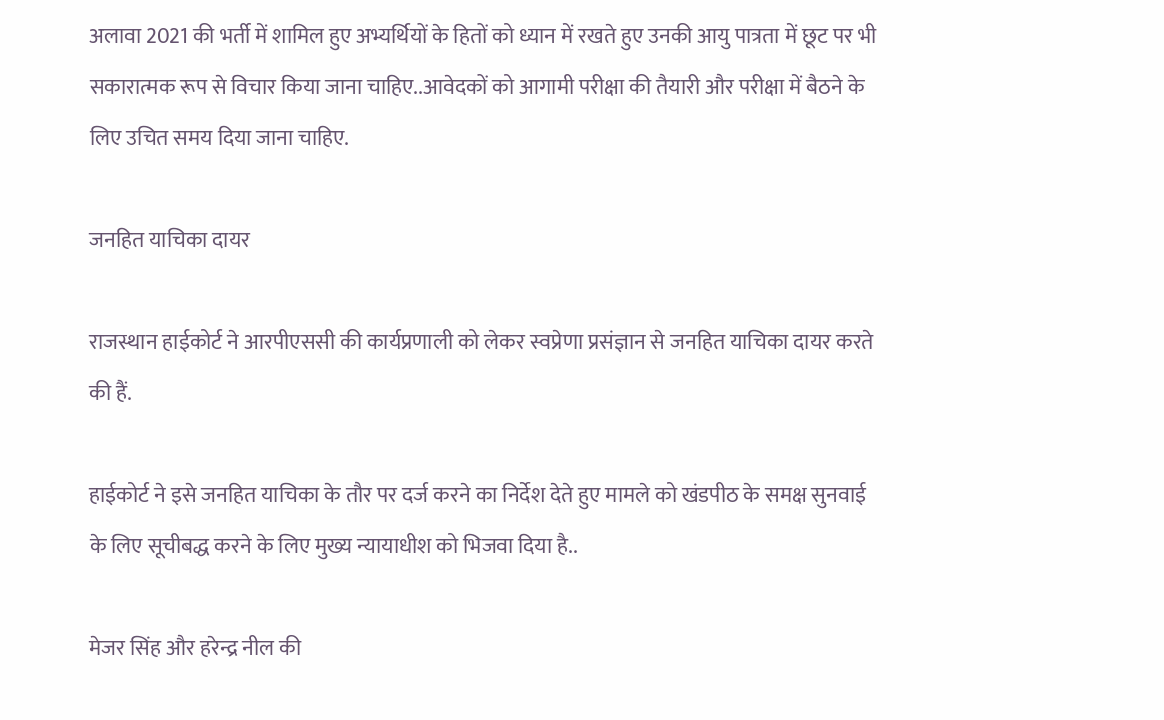अलावा 2021 की भर्ती में शामिल हुए अभ्यर्थियों के हितों को ध्यान में रखते हुए उनकी आयु पात्रता में छूट पर भी सकारात्मक रूप से विचार किया जाना चाहिए..आवेदकों को आगामी परीक्षा की तैयारी और परीक्षा में बैठने के लिए उचित समय दिया जाना चाहिए.

जनहित याचिका दायर

राजस्थान हाईकोर्ट ने आरपीएससी की कार्यप्रणाली को लेकर स्वप्रेणा प्रसंज्ञान से जनहित याचिका दायर करते की हैं.

हाईकोर्ट ने इसे जनहित याचिका के तौर पर दर्ज करने का निर्देश देते हुए मामले को खंडपीठ के समक्ष सुनवाई के लिए सूचीबद्ध करने के लिए मुख्य न्यायाधीश को भिजवा दिया है..

मेजर सिंह और हरेन्द्र नील की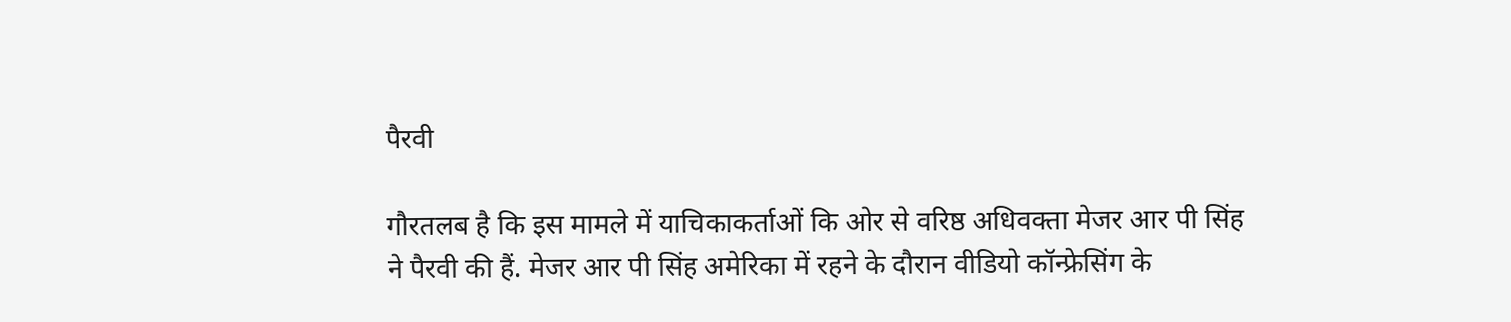पैरवी

गौरतलब है कि इस मामले में याचिकाकर्ताओं कि ओर से वरिष्ठ अधिवक्ता मेजर आर पी सिंह ने पैरवी की हैं. मेजर आर पी सिंह अमेरिका में रहने के दौरान वीडियो कॉन्फ्रेसिंग के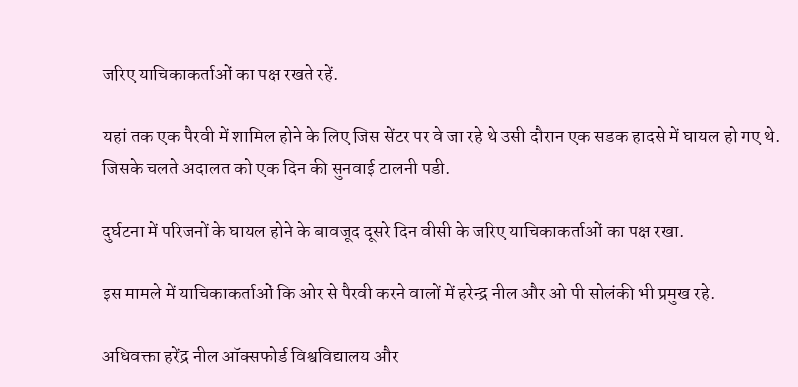जरिए याचिकाकर्ताओं का पक्ष रखते रहें.

यहां तक एक पैरवी में शामिल होने के लिए जिस सेंटर पर वे जा रहे थे उसी दौरान एक सडक हादसे में घायल हो गए थे. जिसके चलते अदालत को एक दिन की सुनवाई टालनी पडी.

दुर्घटना में परिजनों के घायल होने के बावजूद दूसरे दिन वीसी के जरिए याचिकाकर्ताओं का पक्ष रखा.

इस मामले में याचिकाकर्ताओं कि ओर से पैरवी करने वालों में हरेन्द्र नील और ओ पी सोलंकी भी प्रमुख रहे.

अधिवक्ता हरेंद्र नील ऑक्सफोर्ड विश्वविद्यालय और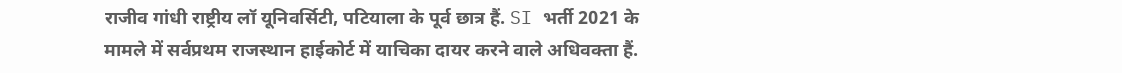राजीव गांधी राष्ट्रीय लॉ यूनिवर्सिटी, पटियाला के पूर्व छात्र हैं. SI भर्ती 2021 के मामले में सर्वप्रथम राजस्थान हाईकोर्ट में याचिका दायर करने वाले अधिवक्ता हैं.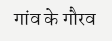गांव के गौरव